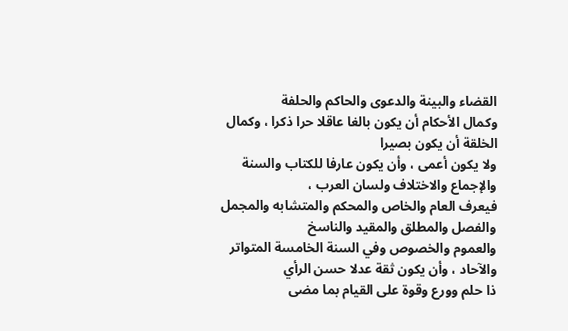القضاء والبينة والدعوى والحاكم والحلفة
وكمال الأحكام أن يكون بالغا عاقلا حرا ذكرا ، وكمال الخلقة أن يكون بصيرا
ولا يكون أعمى ، وأن يكون عارفا للكتاب والسنة والإجماع والاختلاف ولسان العرب ،
فيعرف العام والخاص والمحكم والمتشابه والمجمل والفصل والمطلق والمقيد والناسخ
والعموم والخصوص وفي السنة الخامسة المتواتر والآحاد ، وأن يكون ثقة عدلا حسن الرأي
ذا حلم وورع وقوة على القيام بما مضى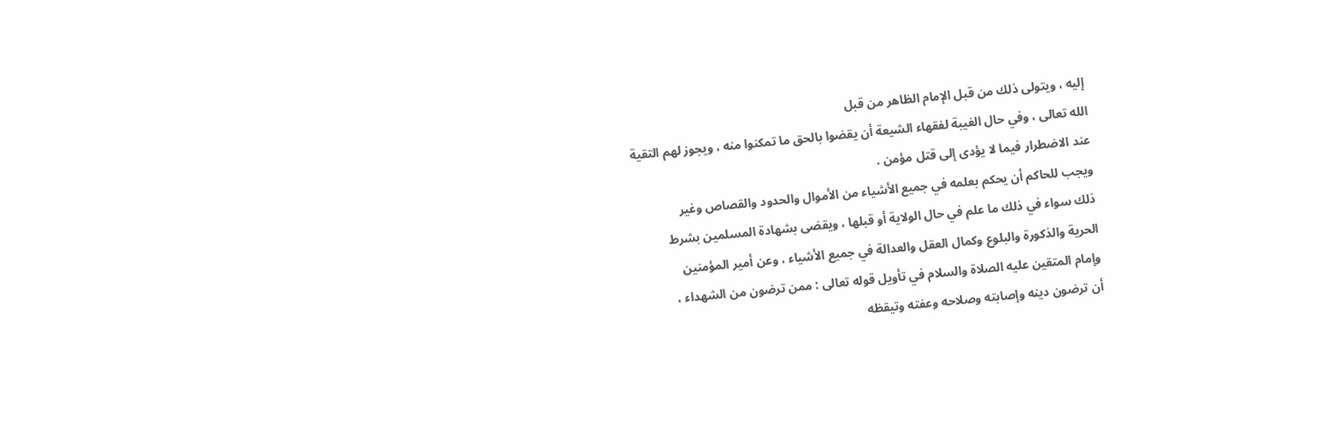إليه ، ويتولى ذلك من قبل الإمام الظاهر من قبل
الله تعالى ، وفي حال الغيبة لفقهاء الشيعة أن يقضوا بالحق ما تمكنوا منه ، ويجوز لهم التقية
عند الاضطرار فيما لا يؤدى إلى قتل مؤمن .
ويجب للحاكم أن يحكم بعلمه في جميع الأشياء من الأموال والحدود والقصاص وغير
ذلك سواء في ذلك ما علم في حال الولاية أو قبلها ، ويقضى بشهادة المسلمين بشرط
الحرية والذكورة والبلوع وكمال العقل والعدالة في جميع الأشياء ، وعن أمير المؤمنين
وإمام المتقين عليه الصلاة والسلام في تأويل قوله تعالى : ممن ترضون من الشهداء ،
أن ترضون دينه وإصابته وصلاحه وعفته وتيقظه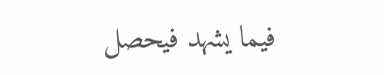فيما يشهد فيحصل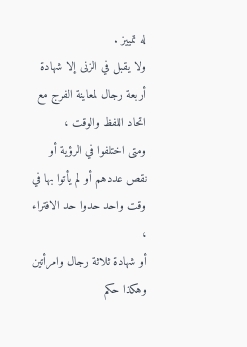له تمييز .
ولا يقبل في الزنى إلا شهادة أربعة رجال لمعاينة الفرج مع اتحاد اللفظ والوقت ،
ومتى اختلفوا في الرؤية أو نقص عددهم أو لم يأتوا بها في وقت واحد حدوا حد الافتراء ،
أو شهادة ثلاثة رجال وامرأتين وهكذا حكم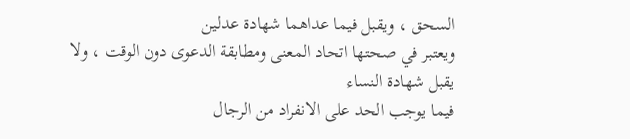السحق ، ويقبل فيما عداهما شهادة عدلين
ويعتبر في صحتها اتحاد المعنى ومطابقة الدعوى دون الوقت ، ولا يقبل شهادة النساء
فيما يوجب الحد على الانفراد من الرجال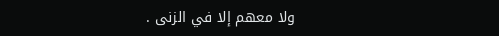ولا معهم إلا في الزنى .